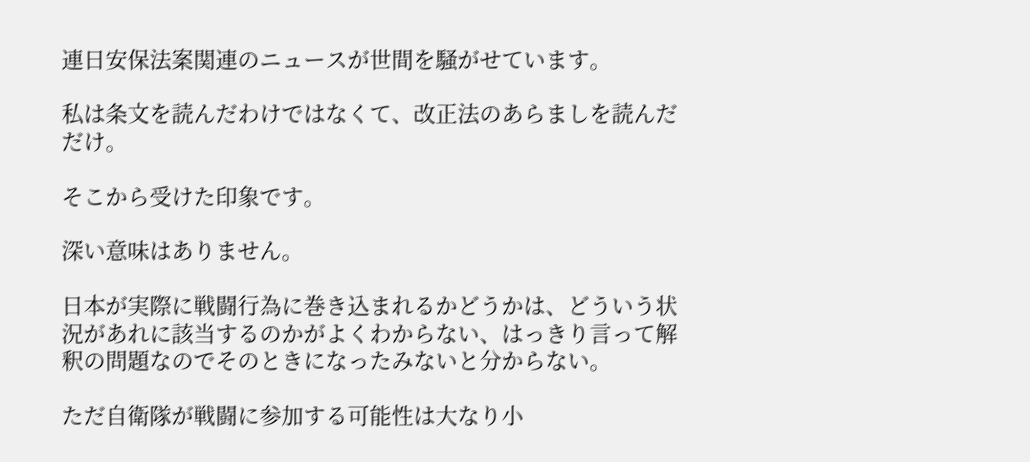連日安保法案関連のニュースが世間を騒がせています。

私は条文を読んだわけではなくて、改正法のあらましを読んだだけ。

そこから受けた印象です。

深い意味はありません。

日本が実際に戦闘行為に巻き込まれるかどうかは、どういう状況があれに該当するのかがよくわからない、はっきり言って解釈の問題なのでそのときになったみないと分からない。

ただ自衛隊が戦闘に参加する可能性は大なり小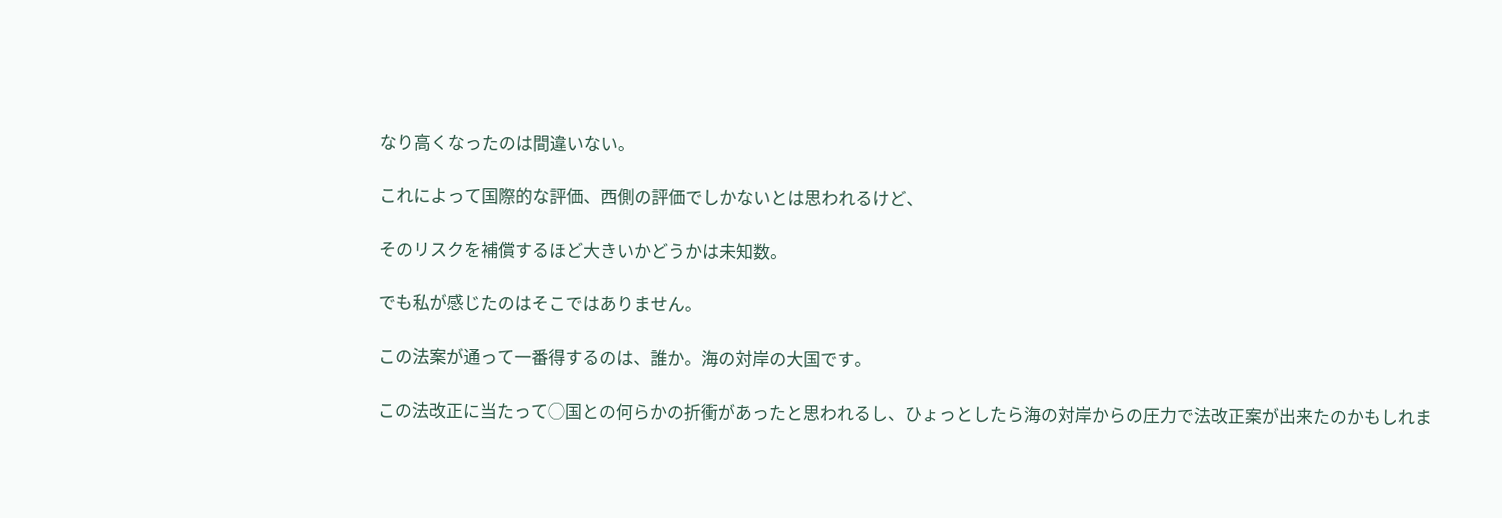なり高くなったのは間違いない。

これによって国際的な評価、西側の評価でしかないとは思われるけど、

そのリスクを補償するほど大きいかどうかは未知数。

でも私が感じたのはそこではありません。

この法案が通って一番得するのは、誰か。海の対岸の大国です。

この法改正に当たって◯国との何らかの折衝があったと思われるし、ひょっとしたら海の対岸からの圧力で法改正案が出来たのかもしれま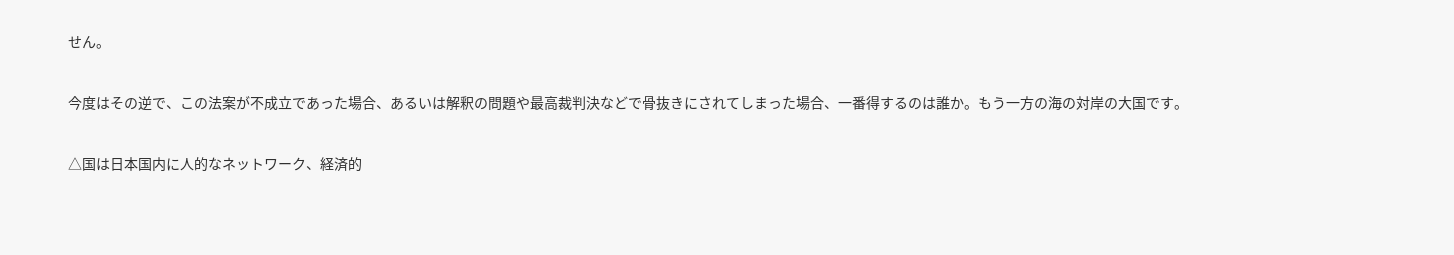せん。

今度はその逆で、この法案が不成立であった場合、あるいは解釈の問題や最高裁判決などで骨抜きにされてしまった場合、一番得するのは誰か。もう一方の海の対岸の大国です。

△国は日本国内に人的なネットワーク、経済的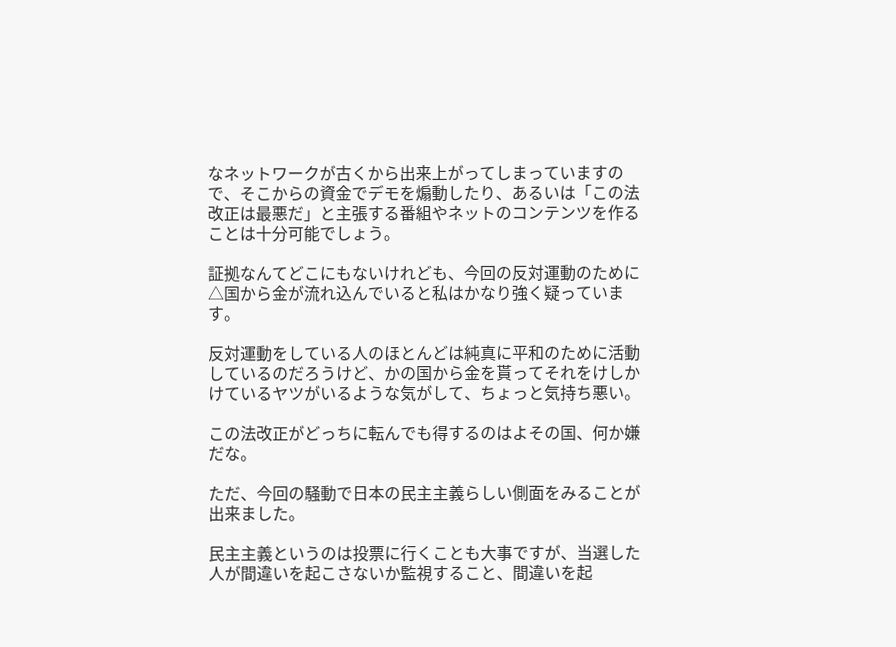なネットワークが古くから出来上がってしまっていますので、そこからの資金でデモを煽動したり、あるいは「この法改正は最悪だ」と主張する番組やネットのコンテンツを作ることは十分可能でしょう。

証拠なんてどこにもないけれども、今回の反対運動のために△国から金が流れ込んでいると私はかなり強く疑っています。

反対運動をしている人のほとんどは純真に平和のために活動しているのだろうけど、かの国から金を貰ってそれをけしかけているヤツがいるような気がして、ちょっと気持ち悪い。

この法改正がどっちに転んでも得するのはよその国、何か嫌だな。

ただ、今回の騒動で日本の民主主義らしい側面をみることが出来ました。

民主主義というのは投票に行くことも大事ですが、当選した人が間違いを起こさないか監視すること、間違いを起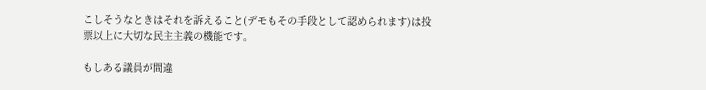こしそうなときはそれを訴えること(デモもその手段として認められます)は投票以上に大切な民主主義の機能です。

もしある議員が間違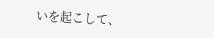いを起こして、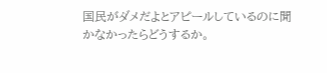国民がダメだよとアピールしているのに聞かなかったらどうするか。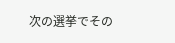次の選挙でその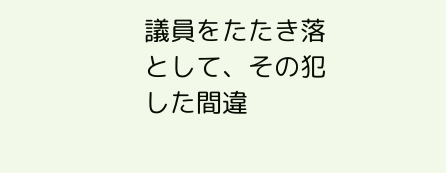議員をたたき落として、その犯した間違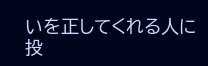いを正してくれる人に投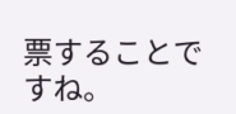票することですね。